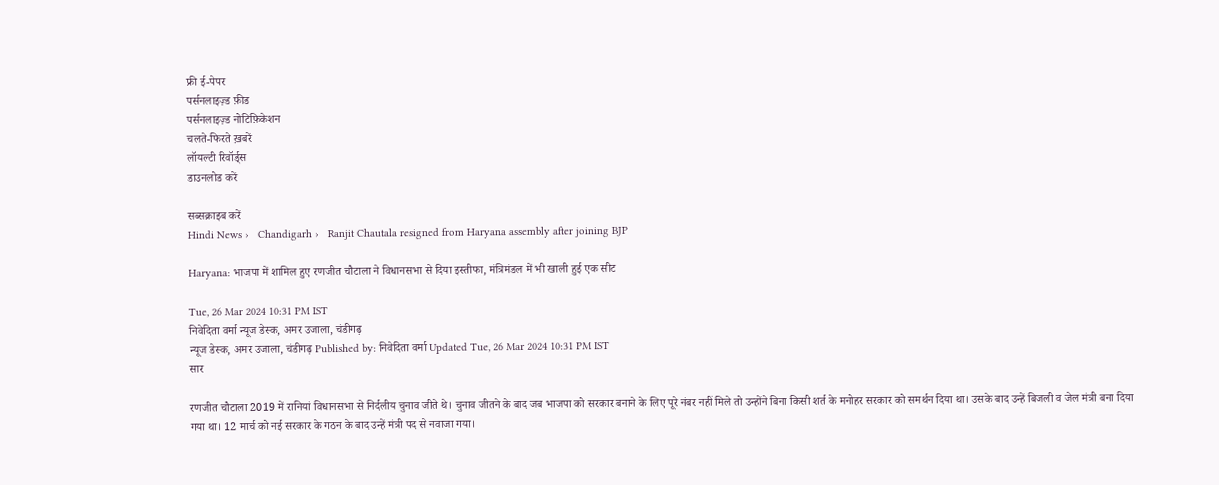फ्री ई-पेपर
पर्सनलाइज़्ड फ़ीड
पर्सनलाइज़्ड नोटिफ़िकेशन
चलते-फिरते ख़बरें
लॉयल्टी रिवॉर्ड्स
डाउनलोड करें

सब्सक्राइब करें
Hindi News ›   Chandigarh ›   Ranjit Chautala resigned from Haryana assembly after joining BJP

Haryana: भाजपा में शामिल हुए रणजीत चौटाला ने विधानसभा से दिया इस्तीफा, मंत्रिमंडल में भी खाली हुई एक सीट

Tue, 26 Mar 2024 10:31 PM IST
निवेदिता वर्मा न्यूज डेस्क, अमर उजाला, चंडीगढ़
न्यूज डेस्क, अमर उजाला, चंडीगढ़ Published by: निवेदिता वर्मा Updated Tue, 26 Mar 2024 10:31 PM IST
सार

रणजीत चौटाला 2019 में रानियां विधानसभा से निर्दलीय चुनाव जीते थे। चुनाव जीतने के बाद जब भाजपा को सरकार बनाने के लिए पूरे नंबर नहीं मिले तो उन्होंने बिना किसी शर्त के मनोहर सरकार को समर्थन दिया था। उसके बाद उन्हें बिजली व जेल मंत्री बना दिया गया था। 12 मार्च को नई सरकार के गठन के बाद उन्हें मंत्री पद से नवाजा गया।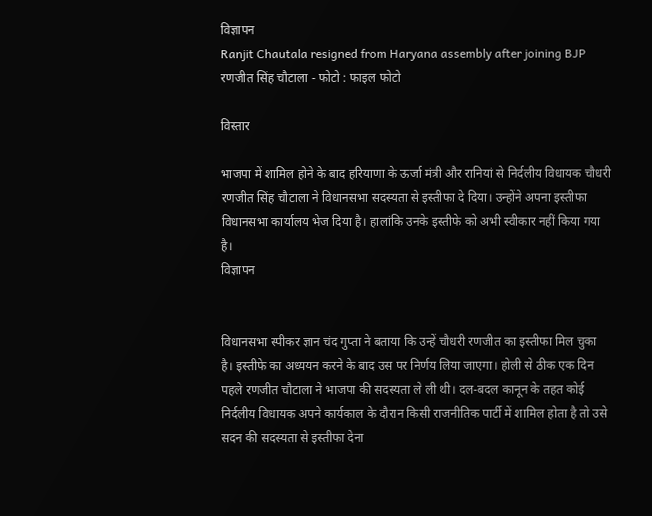विज्ञापन
Ranjit Chautala resigned from Haryana assembly after joining BJP
रणजीत सिंह चौटाला - फोटो : फाइल फोटो

विस्तार

भाजपा में शामिल होने के बाद हरियाणा के ऊर्जा मंत्री और रानियां से निर्दलीय विधायक चौधरी रणजीत सिंह चौटाला ने विधानसभा सदस्यता से इस्तीफा दे दिया। उन्होंने अपना इस्तीफा विधानसभा कार्यालय भेज दिया है। हालांकि उनके इस्तीफे को अभी स्वीकार नहीं किया गया है।
विज्ञापन


विधानसभा स्पीकर ज्ञान चंद गुप्ता ने बताया कि उन्हें चौधरी रणजीत का इस्तीफा मिल चुका है। इस्तीफे का अध्ययन करने के बाद उस पर निर्णय लिया जाएगा। होली से ठीक एक दिन पहले रणजीत चौटाला ने भाजपा की सदस्यता ले ली थी। दल-बदल कानून के तहत कोई निर्दलीय विधायक अपने कार्यकाल के दौरान किसी राजनीतिक पार्टी में शामिल होता है तो उसे सदन की सदस्यता से इस्तीफा देना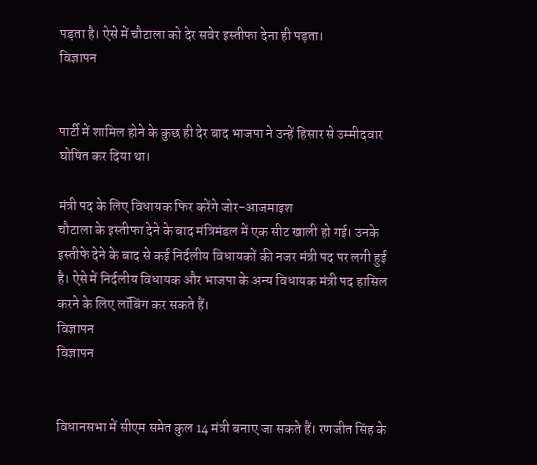पड़ता है। ऐसे में चौटाला को देर सवेर इस्तीफा देना ही पड़ता।
विज्ञापन


पार्टी में शामिल होने के कुछ ही देर बाद भाजपा ने उन्हें हिसार से उम्मीदवार घोषित कर दिया था।

मंत्री पद के लिए विधायक फिर करेंगे जोर-आजमाइश
चौटाला के इस्तीफा देने के बाद मंत्रिमंडल में एक सीट खाली हो गई। उनके इस्तीफे देने के बाद से कई निर्दलीय विधायकों की नजर मंत्री पद पर लगी हुई है। ऐसे में निर्दलीय विधायक और भाजपा के अन्य विधायक मंत्री पद हासिल करने के लिए लॉबिंग कर सकते हैं।
विज्ञापन
विज्ञापन


विधानसभा में सीएम समेत कुल 14 मंत्री बनाए जा सकते हैं। रणजीत सिंह के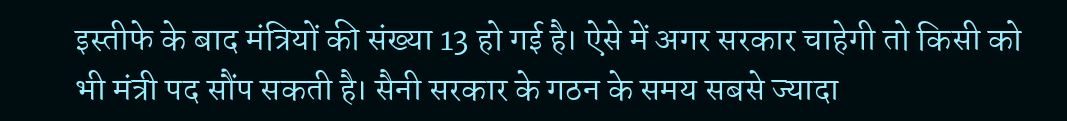इस्तीफे के बाद मंत्रियों की संख्या 13 हो गई है। ऐसे में अगर सरकार चाहेगी तो किसी को भी मंत्री पद सौंप सकती है। सैनी सरकार के गठन के समय सबसे ज्यादा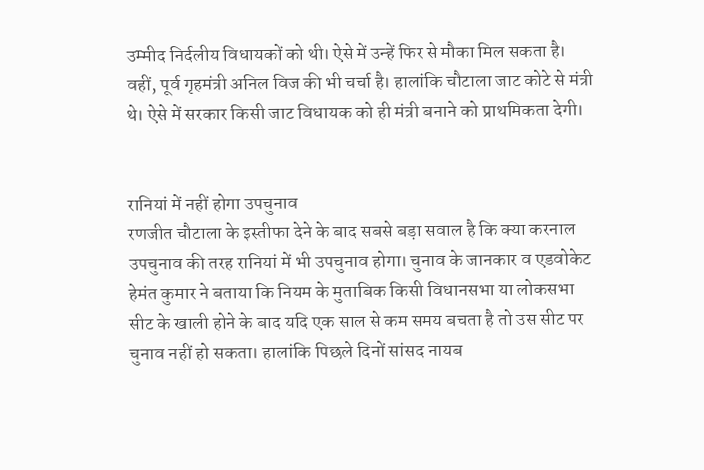उम्मीद निर्दलीय विधायकों को थी। ऐसे में उन्हें फिर से मौका मिल सकता है। वहीं, पूर्व गृहमंत्री अनिल विज की भी चर्चा है। हालांकि चौटाला जाट कोटे से मंत्री थे। ऐसे में सरकार किसी जाट विधायक को ही मंत्री बनाने को प्राथमिकता देगी।


रानियां में नहीं होगा उपचुनाव
रणजीत चौटाला के इस्तीफा देने के बाद सबसे बड़ा सवाल है कि क्या करनाल उपचुनाव की तरह रानियां में भी उपचुनाव होगा। चुनाव के जानकार व एडवोकेट हेमंत कुमार ने बताया कि नियम के मुताबिक किसी विधानसभा या लोकसभा सीट के खाली होने के बाद यदि एक साल से कम समय बचता है तो उस सीट पर चुनाव नहीं हो सकता। हालांकि पिछले दिनों सांसद नायब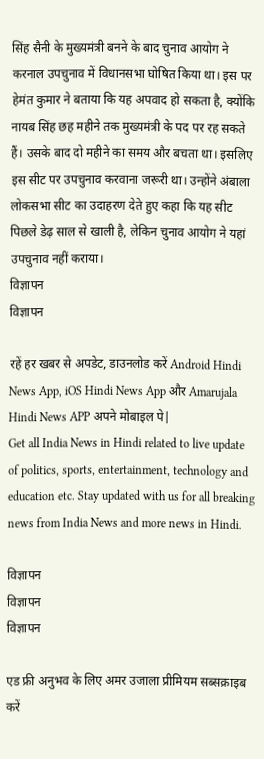सिंह सैनी के मुख्यमंत्री बनने के बाद चुनाव आयोग ने करनाल उपचुनाव में विधानसभा घोषित किया था। इस पर हेमंत कुमार ने बताया कि यह अपवाद हो सकता है, क्योंकि नायब सिंह छह महीने तक मुख्यमंत्री के पद पर रह सकते हैं। उसके बाद दो महीने का समय और बचता था। इसलिए इस सीट पर उपचुनाव करवाना जरूरी था। उन्होंने अंबाला लोकसभा सीट का उदाहरण देते हुए कहा कि यह सीट पिछले डेढ़ साल से खाली है, लेकिन चुनाव आयोग ने यहां उपचुनाव नहीं कराया।
विज्ञापन
विज्ञापन

रहें हर खबर से अपडेट, डाउनलोड करें Android Hindi News App, iOS Hindi News App और Amarujala Hindi News APP अपने मोबाइल पे|
Get all India News in Hindi related to live update of politics, sports, entertainment, technology and education etc. Stay updated with us for all breaking news from India News and more news in Hindi.

विज्ञापन
विज्ञापन
विज्ञापन

एड फ्री अनुभव के लिए अमर उजाला प्रीमियम सब्सक्राइब करें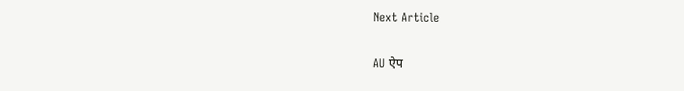Next Article

AU ऐप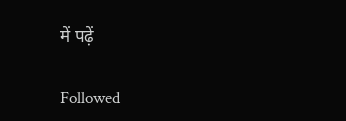में पढ़ें

Followed